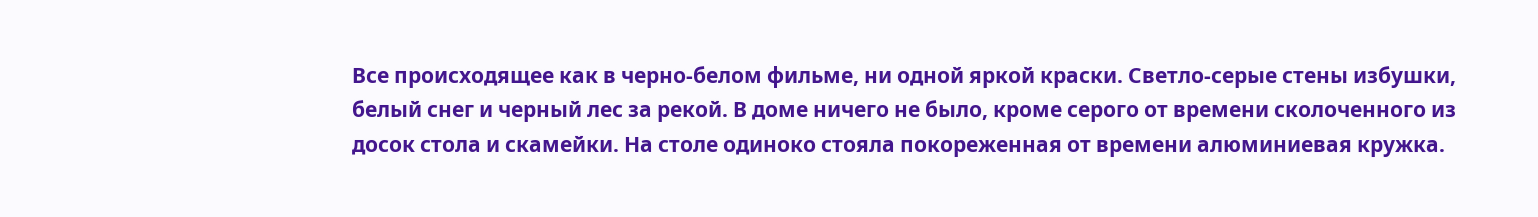Все происходящее как в черно-белом фильме, ни одной яркой краски. Светло-серые стены избушки, белый снег и черный лес за рекой. В доме ничего не было, кроме серого от времени сколоченного из досок стола и скамейки. На столе одиноко стояла покореженная от времени алюминиевая кружка.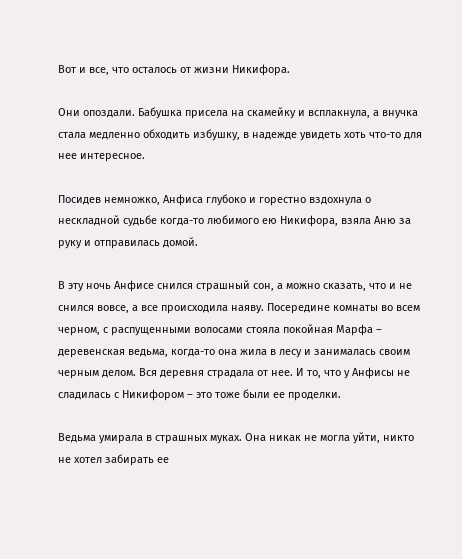Вот и все, что осталось от жизни Никифора.

Они опоздали. Бабушка присела на скамейку и всплакнула, а внучка стала медленно обходить избушку, в надежде увидеть хоть что-то для нее интересное.

Посидев немножко, Анфиса глубоко и горестно вздохнула о нескладной судьбе когда-то любимого ею Никифора, взяла Аню за руку и отправилась домой.

В эту ночь Анфисе снился страшный сон, а можно сказать, что и не снился вовсе, а все происходила наяву. Посередине комнаты во всем черном, с распущенными волосами стояла покойная Марфа – деревенская ведьма, когда-то она жила в лесу и занималась своим черным делом. Вся деревня страдала от нее. И то, что у Анфисы не сладилась с Никифором – это тоже были ее проделки.

Ведьма умирала в страшных муках. Она никак не могла уйти, никто не хотел забирать ее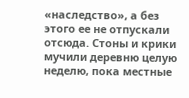«наследство», а без этого ее не отпускали отсюда. Стоны и крики мучили деревню целую неделю, пока местные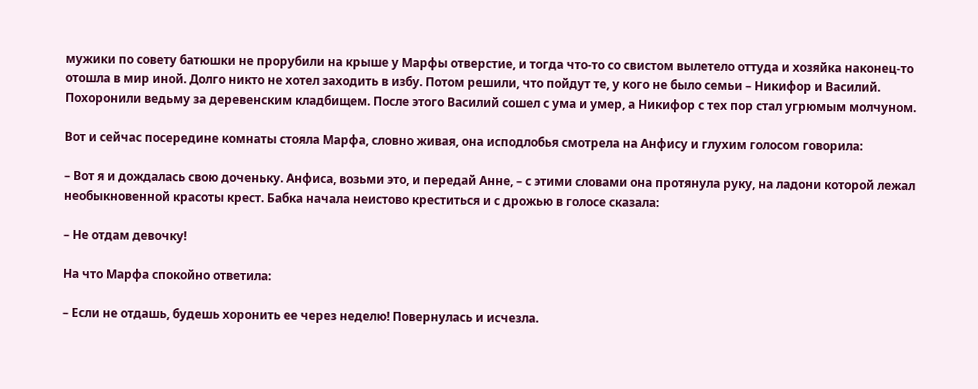мужики по совету батюшки не прорубили на крыше у Марфы отверстие, и тогда что-то со свистом вылетело оттуда и хозяйка наконец-то отошла в мир иной. Долго никто не хотел заходить в избу. Потом решили, что пойдут те, у кого не было семьи – Никифор и Василий. Похоронили ведьму за деревенским кладбищем. После этого Василий сошел с ума и умер, а Никифор с тех пор стал угрюмым молчуном.

Вот и сейчас посередине комнаты стояла Марфа, словно живая, она исподлобья смотрела на Анфису и глухим голосом говорила:

– Вот я и дождалась свою доченьку. Анфиса, возьми это, и передай Анне, – с этими словами она протянула руку, на ладони которой лежал необыкновенной красоты крест. Бабка начала неистово креститься и с дрожью в голосе сказала:

– Не отдам девочку!

На что Марфа спокойно ответила:

– Если не отдашь, будешь хоронить ее через неделю! Повернулась и исчезла.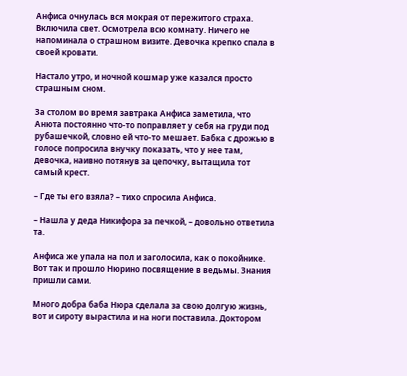Анфиса очнулась вся мокрая от пережитого страха. Включила свет. Осмотрела всю комнату. Ничего не напоминала о страшном визите. Девочка крепко спала в своей кровати.

Настало утро, и ночной кошмар уже казался просто страшным сном.

За столом во время завтрака Анфиса заметила, что Анюта постоянно что-то поправляет у себя на груди под рубашечкой, словно ей что-то мешает. Бабка с дрожью в голосе попросила внучку показать, что у нее там, девочка, наивно потянув за цепочку, вытащила тот самый крест.

– Где ты его взяла? – тихо спросила Анфиса.

– Нашла у деда Никифора за печкой, – довольно ответила та.

Анфиса же упала на пол и заголосила, как о покойнике. Вот так и прошло Нюрино посвящение в ведьмы. Знания пришли сами.

Много добра баба Нюра сделала за свою долгую жизнь, вот и сироту вырастила и на ноги поставила. Доктором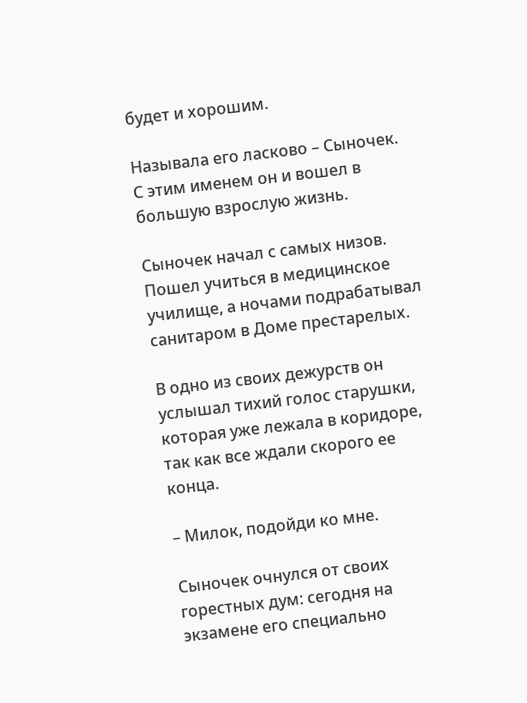будет и хорошим.

Называла его ласково – Сыночек. С этим именем он и вошел в большую взрослую жизнь.

Сыночек начал с самых низов. Пошел учиться в медицинское училище, а ночами подрабатывал санитаром в Доме престарелых.

В одно из своих дежурств он услышал тихий голос старушки, которая уже лежала в коридоре, так как все ждали скорого ее конца.

– Милок, подойди ко мне.

Сыночек очнулся от своих горестных дум: сегодня на экзамене его специально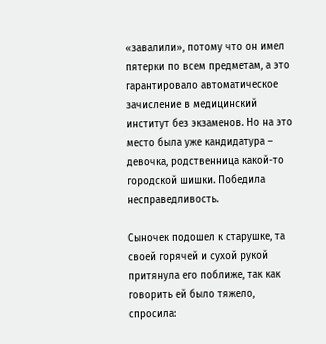«завалили», потому что он имел пятерки по всем предметам, а это гарантировало автоматическое зачисление в медицинский институт без экзаменов. Но на это место была уже кандидатура – девочка, родственница какой-то городской шишки. Победила несправедливость.

Сыночек подошел к старушке, та своей горячей и сухой рукой притянула его поближе, так как говорить ей было тяжело, спросила: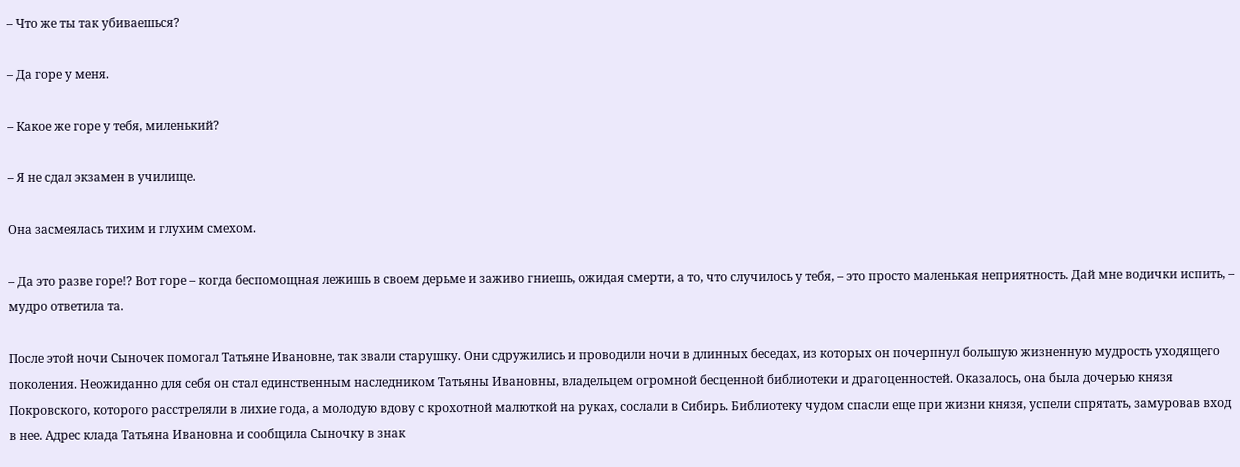– Что же ты так убиваешься?

– Да горе у меня.

– Какое же горе у тебя, миленький?

– Я не сдал экзамен в училище.

Она засмеялась тихим и глухим смехом.

– Да это разве горе!? Вот горе – когда беспомощная лежишь в своем дерьме и заживо гниешь, ожидая смерти, а то, что случилось у тебя, – это просто маленькая неприятность. Дай мне водички испить, – мудро ответила та.

После этой ночи Сыночек помогал Татьяне Ивановне, так звали старушку. Они сдружились и проводили ночи в длинных беседах, из которых он почерпнул большую жизненную мудрость уходящего поколения. Неожиданно для себя он стал единственным наследником Татьяны Ивановны, владельцем огромной бесценной библиотеки и драгоценностей. Оказалось, она была дочерью князя Покровского, которого расстреляли в лихие года, а молодую вдову с крохотной малюткой на руках, сослали в Сибирь. Библиотеку чудом спасли еще при жизни князя, успели спрятать, замуровав вход в нее. Адрес клада Татьяна Ивановна и сообщила Сыночку в знак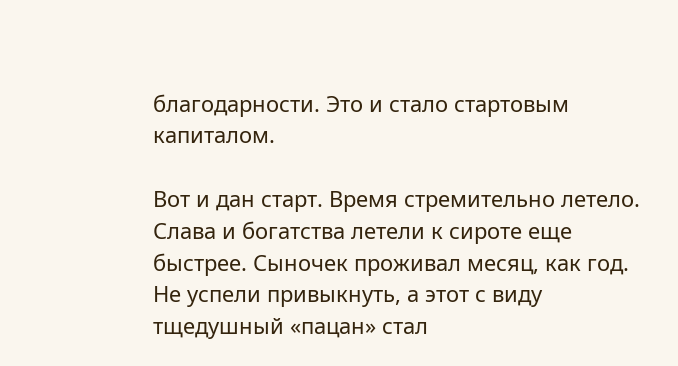благодарности. Это и стало стартовым капиталом.

Вот и дан старт. Время стремительно летело. Слава и богатства летели к сироте еще быстрее. Сыночек проживал месяц, как год. Не успели привыкнуть, а этот с виду тщедушный «пацан» стал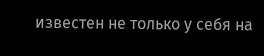известен не только у себя на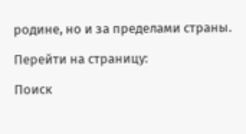родине, но и за пределами страны.

Перейти на страницу:

Поиск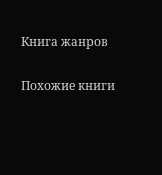Книга жанров

Похожие книги